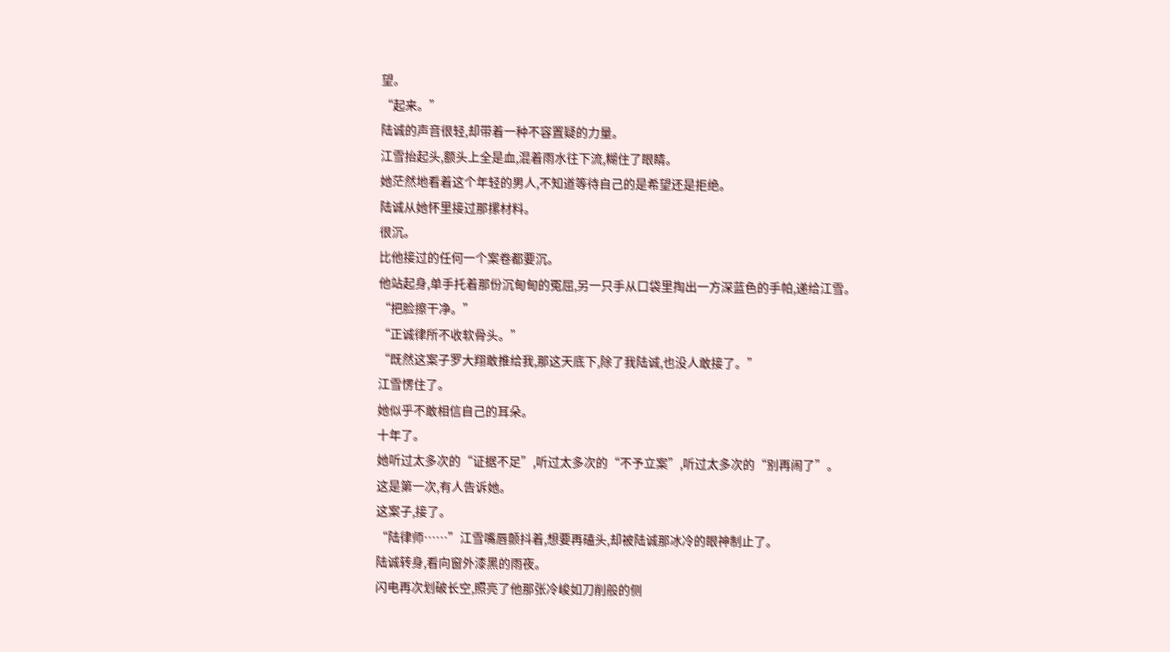望。
“起来。”
陆诚的声音很轻,却带着一种不容置疑的力量。
江雪抬起头,额头上全是血,混着雨水往下流,糊住了眼睛。
她茫然地看着这个年轻的男人,不知道等待自己的是希望还是拒绝。
陆诚从她怀里接过那摞材料。
很沉。
比他接过的任何一个案卷都要沉。
他站起身,单手托着那份沉甸甸的冤屈,另一只手从口袋里掏出一方深蓝色的手帕,递给江雪。
“把脸擦干净。”
“正诚律所不收软骨头。”
“既然这案子罗大翔敢推给我,那这天底下,除了我陆诚,也没人敢接了。”
江雪愣住了。
她似乎不敢相信自己的耳朵。
十年了。
她听过太多次的“证据不足”,听过太多次的“不予立案”,听过太多次的“别再闹了”。
这是第一次,有人告诉她。
这案子,接了。
“陆律师……”江雪嘴唇颤抖着,想要再磕头,却被陆诚那冰冷的眼神制止了。
陆诚转身,看向窗外漆黑的雨夜。
闪电再次划破长空,照亮了他那张冷峻如刀削般的侧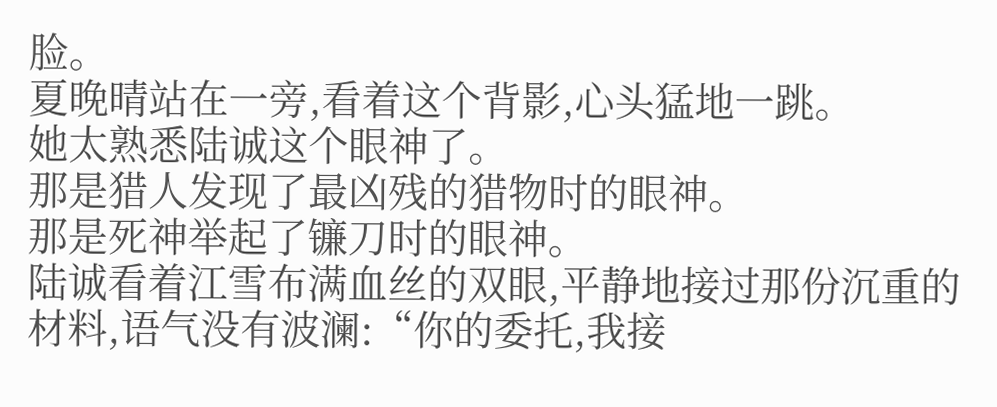脸。
夏晚晴站在一旁,看着这个背影,心头猛地一跳。
她太熟悉陆诚这个眼神了。
那是猎人发现了最凶残的猎物时的眼神。
那是死神举起了镰刀时的眼神。
陆诚看着江雪布满血丝的双眼,平静地接过那份沉重的材料,语气没有波澜:“你的委托,我接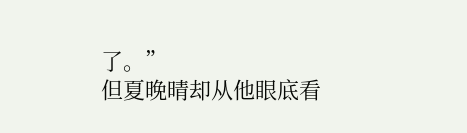了。”
但夏晚晴却从他眼底看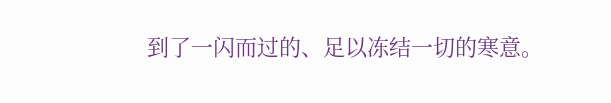到了一闪而过的、足以冻结一切的寒意。